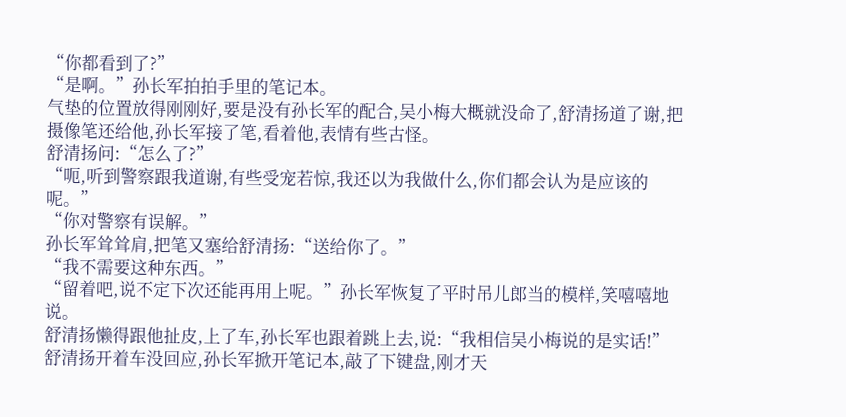“你都看到了?”
“是啊。”孙长军拍拍手里的笔记本。
气垫的位置放得刚刚好,要是没有孙长军的配合,吴小梅大概就没命了,舒清扬道了谢,把摄像笔还给他,孙长军接了笔,看着他,表情有些古怪。
舒清扬问:“怎么了?”
“呃,听到警察跟我道谢,有些受宠若惊,我还以为我做什么,你们都会认为是应该的呢。”
“你对警察有误解。”
孙长军耸耸肩,把笔又塞给舒清扬:“送给你了。”
“我不需要这种东西。”
“留着吧,说不定下次还能再用上呢。”孙长军恢复了平时吊儿郎当的模样,笑嘻嘻地说。
舒清扬懒得跟他扯皮,上了车,孙长军也跟着跳上去,说:“我相信吴小梅说的是实话!”
舒清扬开着车没回应,孙长军掀开笔记本,敲了下键盘,刚才天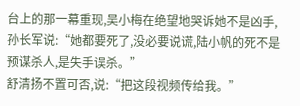台上的那一幕重现,吴小梅在绝望地哭诉她不是凶手,孙长军说:“她都要死了,没必要说谎,陆小帆的死不是预谋杀人,是失手误杀。”
舒清扬不置可否,说:“把这段视频传给我。”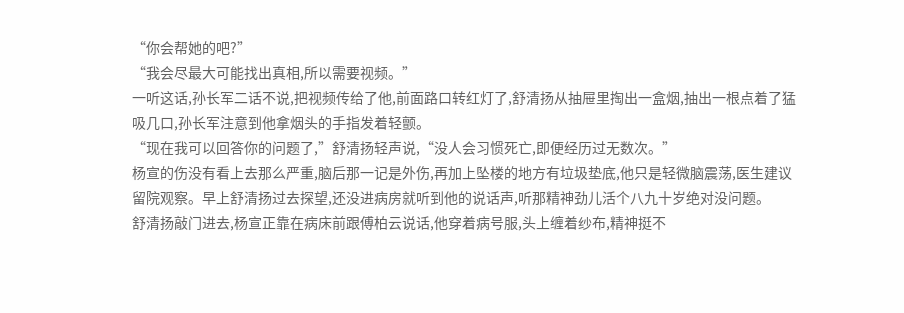“你会帮她的吧?”
“我会尽最大可能找出真相,所以需要视频。”
一听这话,孙长军二话不说,把视频传给了他,前面路口转红灯了,舒清扬从抽屉里掏出一盒烟,抽出一根点着了猛吸几口,孙长军注意到他拿烟头的手指发着轻颤。
“现在我可以回答你的问题了,”舒清扬轻声说,“没人会习惯死亡,即便经历过无数次。”
杨宣的伤没有看上去那么严重,脑后那一记是外伤,再加上坠楼的地方有垃圾垫底,他只是轻微脑震荡,医生建议留院观察。早上舒清扬过去探望,还没进病房就听到他的说话声,听那精神劲儿活个八九十岁绝对没问题。
舒清扬敲门进去,杨宣正靠在病床前跟傅柏云说话,他穿着病号服,头上缠着纱布,精神挺不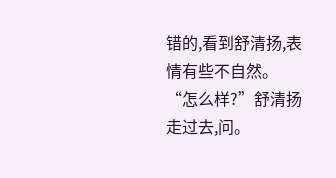错的,看到舒清扬,表情有些不自然。
“怎么样?”舒清扬走过去,问。